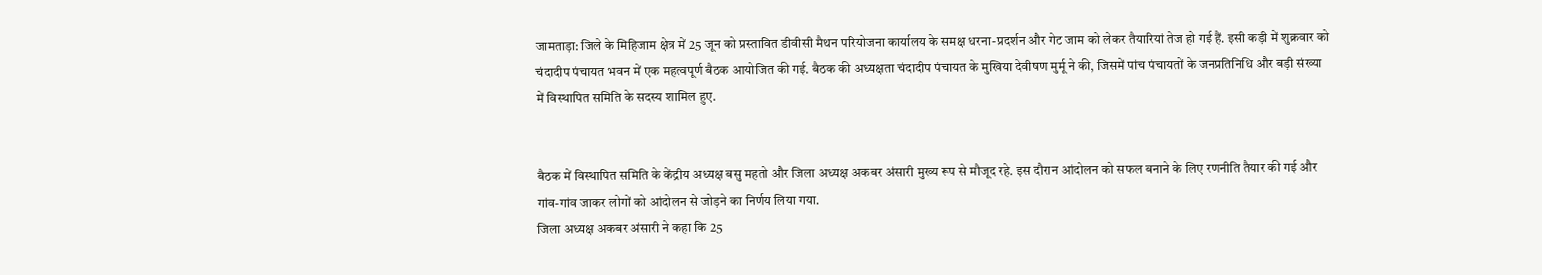जामताड़ा: जिले के मिहिजाम क्षेत्र में 25 जून को प्रस्तावित डीवीसी मैथन परियोजना कार्यालय के समक्ष धरना-प्रदर्शन और गेट जाम को लेकर तैयारियां तेज हो गई हैं. इसी कड़ी में शुक्रवार को चंदादीप पंचायत भवन में एक महत्वपूर्ण बैठक आयोजित की गई. बैठक की अध्यक्षता चंदादीप पंचायत के मुखिया देवीषण मुर्मू ने की, जिसमें पांच पंचायतों के जनप्रतिनिधि और बड़ी संख्या में विस्थापित समिति के सदस्य शामिल हुए.


बैठक में विस्थापित समिति के केंद्रीय अध्यक्ष बसु महतो और जिला अध्यक्ष अकबर अंसारी मुख्य रूप से मौजूद रहे. इस दौरान आंदोलन को सफल बनाने के लिए रणनीति तैयार की गई और गांव-गांव जाकर लोगों को आंदोलन से जोड़ने का निर्णय लिया गया.
जिला अध्यक्ष अकबर अंसारी ने कहा कि 25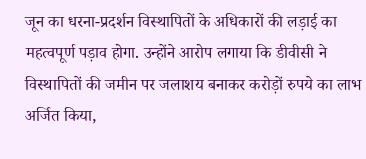जून का धरना-प्रदर्शन विस्थापितों के अधिकारों की लड़ाई का महत्वपूर्ण पड़ाव होगा. उन्होंने आरोप लगाया कि डीवीसी ने विस्थापितों की जमीन पर जलाशय बनाकर करोड़ों रुपये का लाभ अर्जित किया,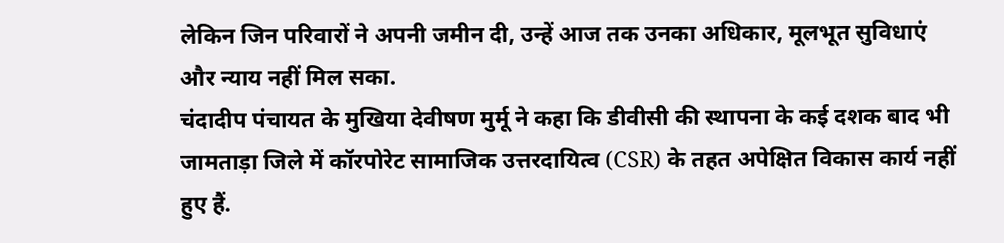लेकिन जिन परिवारों ने अपनी जमीन दी, उन्हें आज तक उनका अधिकार, मूलभूत सुविधाएं और न्याय नहीं मिल सका.
चंदादीप पंचायत के मुखिया देवीषण मुर्मू ने कहा कि डीवीसी की स्थापना के कई दशक बाद भी जामताड़ा जिले में कॉरपोरेट सामाजिक उत्तरदायित्व (CSR) के तहत अपेक्षित विकास कार्य नहीं हुए हैं.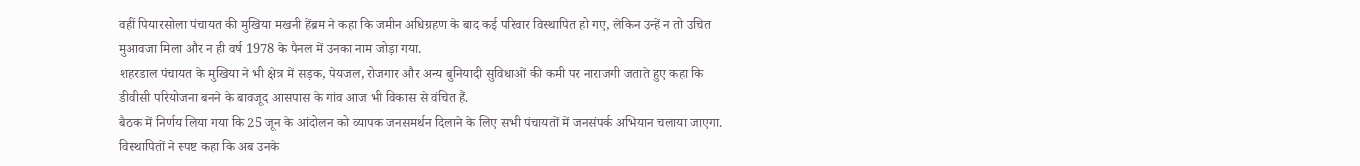वहीं पियारसोला पंचायत की मुखिया मखनी हेंब्रम ने कहा कि जमीन अधिग्रहण के बाद कई परिवार विस्थापित हो गए, लेकिन उन्हें न तो उचित मुआवजा मिला और न ही वर्ष 1978 के पैनल में उनका नाम जोड़ा गया.
शहरडाल पंचायत के मुखिया ने भी क्षेत्र में सड़क, पेयजल, रोजगार और अन्य बुनियादी सुविधाओं की कमी पर नाराजगी जताते हुए कहा कि डीवीसी परियोजना बनने के बावजूद आसपास के गांव आज भी विकास से वंचित हैं.
बैठक में निर्णय लिया गया कि 25 जून के आंदोलन को व्यापक जनसमर्थन दिलाने के लिए सभी पंचायतों में जनसंपर्क अभियान चलाया जाएगा. विस्थापितों ने स्पष्ट कहा कि अब उनके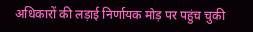अधिकारों की लड़ाई निर्णायक मोड़ पर पहुंच चुकी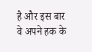है और इस बार वे अपने हक के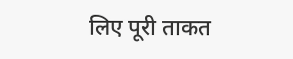लिए पूरी ताकत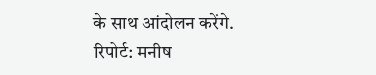के साथ आंदोलन करेंगे.
रिपोर्ट: मनीष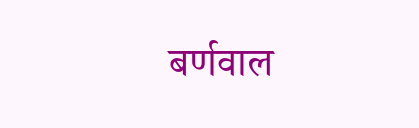बर्णवाल